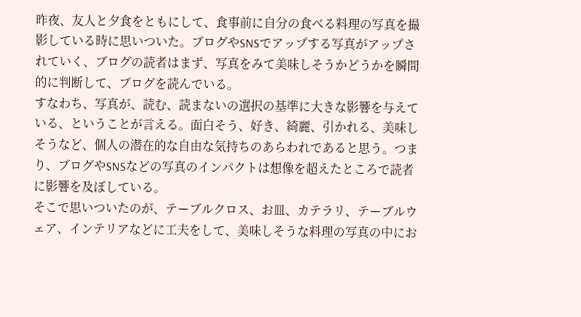昨夜、友人と夕食をともにして、食事前に自分の食べる料理の写真を撮影している時に思いついた。ブログやSNSでアップする写真がアップされていく、ブログの読者はまず、写真をみて美味しそうかどうかを瞬間的に判断して、ブログを読んでいる。
すなわち、写真が、読む、読まないの選択の基準に大きな影響を与えている、ということが言える。面白そう、好き、綺麗、引かれる、美味しそうなど、個人の潜在的な自由な気持ちのあらわれであると思う。つまり、ブログやSNSなどの写真のインパクトは想像を超えたところで読者に影響を及ぼしている。
そこで思いついたのが、テーブルクロス、お皿、カテラリ、テーブルウェア、インテリアなどに工夫をして、美味しそうな料理の写真の中にお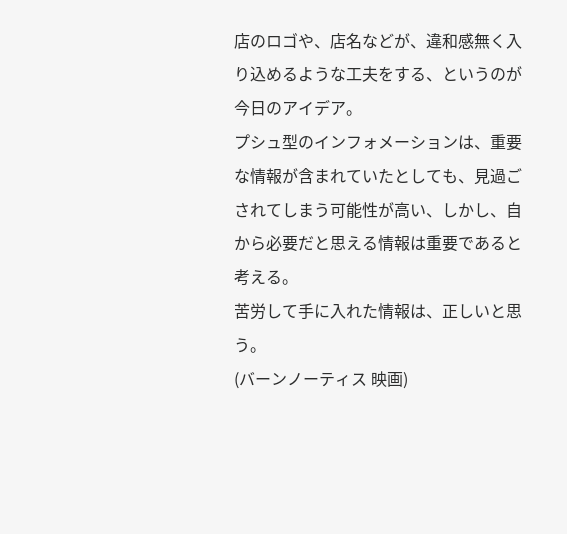店のロゴや、店名などが、違和感無く入り込めるような工夫をする、というのが今日のアイデア。
プシュ型のインフォメーションは、重要な情報が含まれていたとしても、見過ごされてしまう可能性が高い、しかし、自から必要だと思える情報は重要であると考える。
苦労して手に入れた情報は、正しいと思う。
(バーンノーティス 映画)